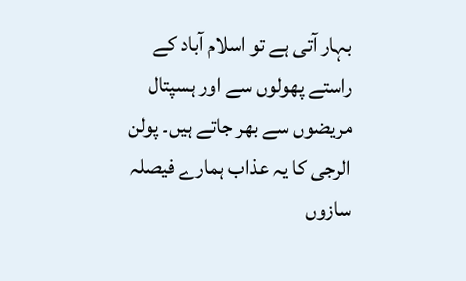بہار آتی ہے تو اسلام آباد کے راستے پھولوں سے اور ہسپتال مریضوں سے بھر جاتے ہیں۔ پولن الرجی کا یہ عذاب ہمارے فیصلہ سازوں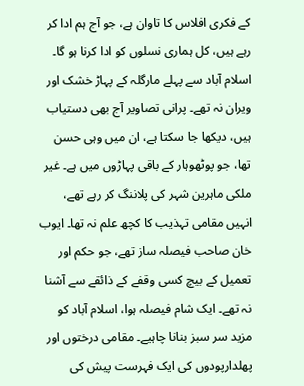کے فکری افلاس کا تاوان ہے، جو آج ہم ادا کر رہے ہیں، کل ہماری نسلوں کو ادا کرنا ہو گا۔
اسلام آباد سے پہلے مارگلہ کے پہاڑ خشک اور ویران نہ تھے۔ پرانی تصاویر آج بھی دستیاب ہیں، دیکھا جا سکتا ہے، ان میں وہی حسن تھا، جو پوٹھوہار کے باقی پہاڑوں میں ہے۔ غیر ملکی ماہرین شہر کی پلاننگ کر رہے تھے، انہیں مقامی تہذیب کا کچھ علم نہ تھا۔ ایوب خان صاحب فیصلہ ساز تھے، جو حکم اور تعمیل کے بیچ کسی وقفے کے ذائقے سے آشنا نہ تھے۔ ایک شام فیصلہ ہوا، اسلام آباد کو مزید سر سبز بنانا چاہیے۔ مقامی درختوں اور پھلدارپودوں کی ایک فہرست پیش کی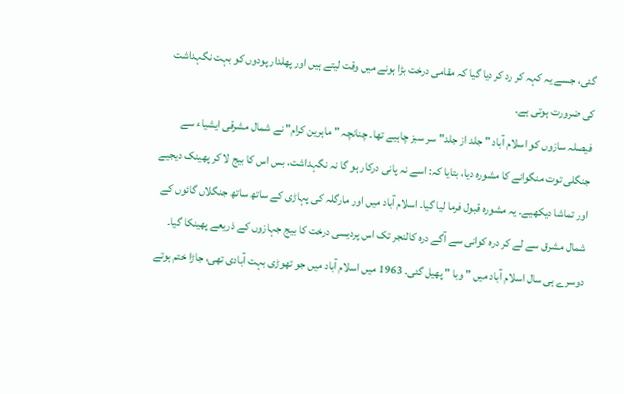گئی، جسے یہ کہہ کر رد کر دیا گیا کہ مقامی درخت بڑا ہونے میں وقت لیتے ہیں اور پھلدار پودوں کو بہت نگہداشت کی ضرورت ہوتی ہے۔
فیصلہ سازوں کو اسلام آباد " جلد از جلد" سر سبز چاہیے تھا۔ چنانچہ " ماہرین کرام" نے شمال مشرقی ایشیاء سے جنگلی توت منگوانے کا مشورہ دیا، بتایا کہ: اسے نہ پانی درکار ہو گا نہ نگہداشت، بس اس کا بیج لا کر پھینک دیجیے اور تماشا دیکھیے۔ یہ مشورہ قبول فرما لیا گیا۔ اسلام آباد میں اور مارگلہ کی پہاڑی کے ساتھ ساتھ جنگلاں گائوں کے شمال مشرق سے لے کر درہ کوانی سے آگے درہ کالنجر تک اس پردیسی درخت کا بیج جہازوں کے ذریعے پھینکا گیا۔
دوسرے ہی سال اسلام آباد میں " وبا " پھیل گئی۔ 1963 میں اسلام آباد میں جو تھوڑی بہت آبادی تھی، جاڑا ختم ہوتے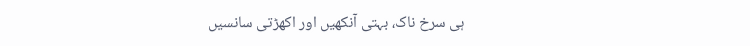ہی سرخ ناک، بہتی آنکھیں اور اکھڑتی سانسیں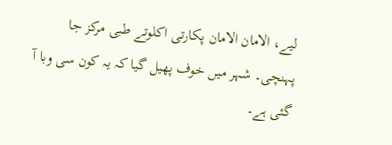لیے، الامان الامان پکارتی اکلوتے طبی مرکز جا پہنچی۔ شہر میں خوف پھیل گیا کہ یہ کون سی وبا آ گئی ہے۔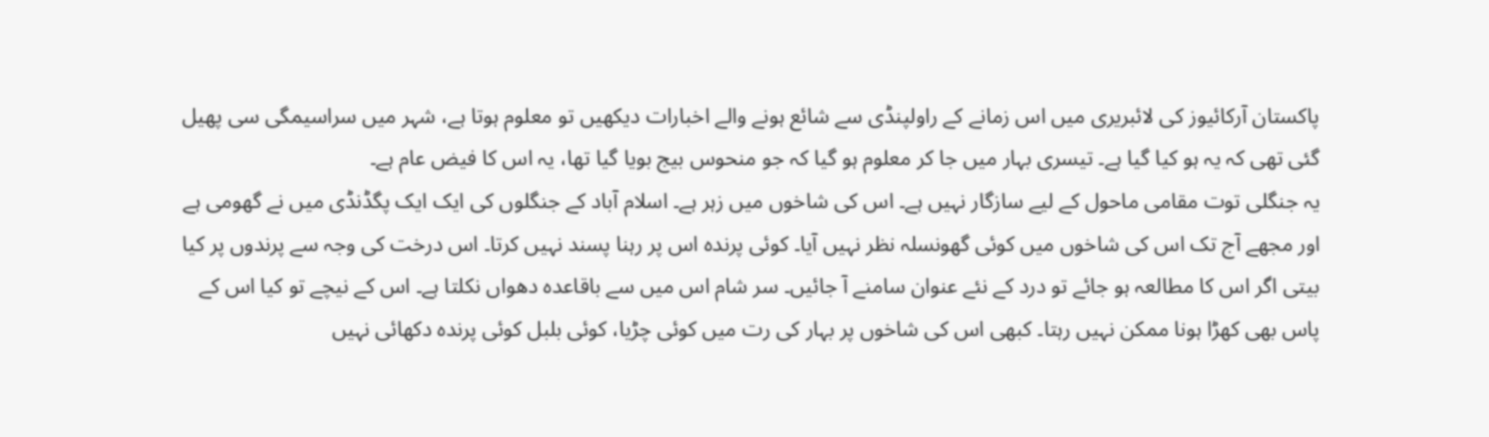پاکستان آرکائیوز کی لائبریری میں اس زمانے کے راولپنڈی سے شائع ہونے والے اخبارات دیکھیں تو معلوم ہوتا ہے، شہر میں سراسیمگی سی پھیل گئی تھی کہ یہ ہو کیا گیا ہے۔ تیسری بہار میں جا کر معلوم ہو گیا کہ جو منحوس بیج بویا گیا تھا، یہ اس کا فیض عام ہے۔
یہ جنگلی توت مقامی ماحول کے لیے سازگار نہیں ہے۔ اس کی شاخوں میں زہر ہے۔ اسلام آباد کے جنگلوں کی ایک ایک پگڈنڈی میں نے گھومی ہے اور مجھے آج تک اس کی شاخوں میں کوئی گھونسلہ نظر نہیں آیا۔ کوئی پرندہ اس پر رہنا پسند نہیں کرتا۔ اس درخت کی وجہ سے پرندوں پر کیا بیتی اگر اس کا مطالعہ ہو جائے تو درد کے نئے عنوان سامنے آ جائیں۔ سر شام اس میں سے باقاعدہ دھواں نکلتا ہے۔ اس کے نیچے تو کیا اس کے پاس بھی کھڑا ہونا ممکن نہیں رہتا۔ کبھی اس کی شاخوں پر بہار کی رت میں کوئی چڑیا، کوئی بلبل کوئی پرندہ دکھائی نہیں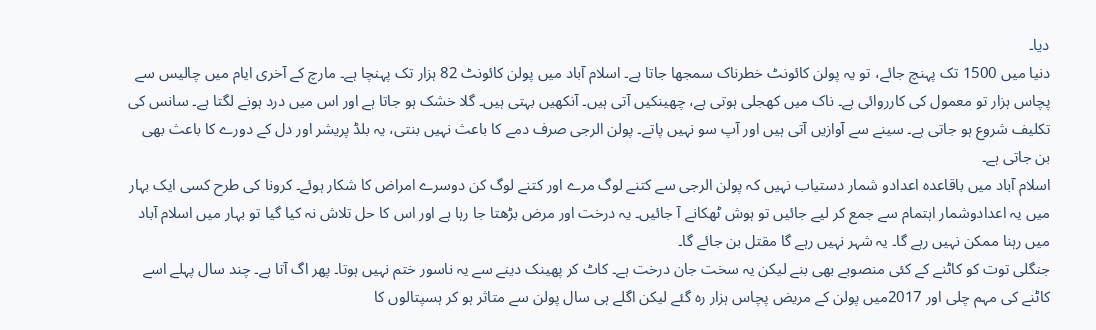دیا۔
دنیا میں 1500 تک پہنچ جائے، تو یہ پولن کائونٹ خطرناک سمجھا جاتا ہے۔ اسلام آباد میں پولن کائونٹ 82 ہزار تک پہنچا ہے۔ مارچ کے آخری ایام میں چالیس سے پچاس ہزار تو معمول کی کارروائی ہے۔ ناک میں کھجلی ہوتی ہے، چھینکیں آتی ہیں۔ آنکھیں بہتی ہیں۔ گلا خشک ہو جاتا ہے اور اس میں درد ہونے لگتا ہے۔ سانس کی تکلیف شروع ہو جاتی ہے۔ سینے سے آوازیں آتی ہیں اور آپ سو نہیں پاتے۔ پولن الرجی صرف دمے کا باعث نہیں بنتی، یہ بلڈ پریشر اور دل کے دورے کا باعث بھی بن جاتی ہے۔
اسلام آباد میں باقاعدہ اعدادو شمار دستیاب نہیں کہ پولن الرجی سے کتنے لوگ مرے اور کتنے لوگ کن دوسرے امراض کا شکار ہوئے۔ کرونا کی طرح کسی ایک بہار میں یہ اعدادوشمار اہتمام سے جمع کر لیے جائیں تو ہوش ٹھکانے آ جائیں۔ یہ درخت اور مرض بڑھتا جا رہا ہے اور اس کا حل تلاش نہ کیا گیا تو بہار میں اسلام آباد میں رہنا ممکن نہیں رہے گا۔ یہ شہر نہیں رہے گا مقتل بن جائے گا۔
جنگلی توت کو کاٹنے کے کئی منصوبے بھی بنے لیکن یہ سخت جان درخت ہے۔ کاٹ کر پھینک دینے سے یہ ناسور ختم نہیں ہوتا۔ پھر اگ آتا ہے۔ چند سال پہلے اسے کاٹنے کی مہم چلی اور 2017میں پولن کے مریض پچاس ہزار رہ گئے لیکن اگلے ہی سال پولن سے متاثر ہو کر ہسپتالوں کا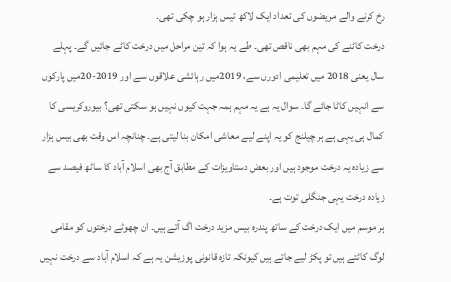رخ کرنے والے مریضوں کی تعداد ایک لاکھ تیس ہزار ہو چکی تھی۔
درخت کاٹنے کی مہم بھی ناقص تھی۔ طے یہ ہوا کہ تین مراحل میں درخت کاٹے جائیں گے۔ پہلے سال یعنی 2018 میں تعلیمی ادورں سے، 2019میں رہائشی علاقوں سے اور 2019-20میں پارکوں سے انہیں کاٹا جائے گا۔ سوال یہ ہے یہ مہم ہمہ جہت کیوں نہیں ہو سکتی تھی؟ بیوروکریسی کا کمال ہی یہی ہے ہر چیلنج کو یہ اپنے لیے معاشی امکان بنا لیتی ہے۔ چنانچہ اس وقت بھی بیس ہزار سے زیادہ یہ درخت موجود ہیں اور بعض دستاویزات کے مطابق آج بھی اسلام آباد کا ساٹھ فیصد سے زیادہ درخت یہی جنگلی توت ہے۔
ہر موسم میں ایک درخت کے ساتھ پندرہ بیس مزید درخت اگ آتے ہیں۔ ان چھوٹے درختوں کو مقامی لوگ کاٹتے ہیں تو پکڑ لیے جاتے ہیں کیونکہ تازہ قانونی پوزیشن یہ ہے کہ اسلام آباد سے درخت نہیں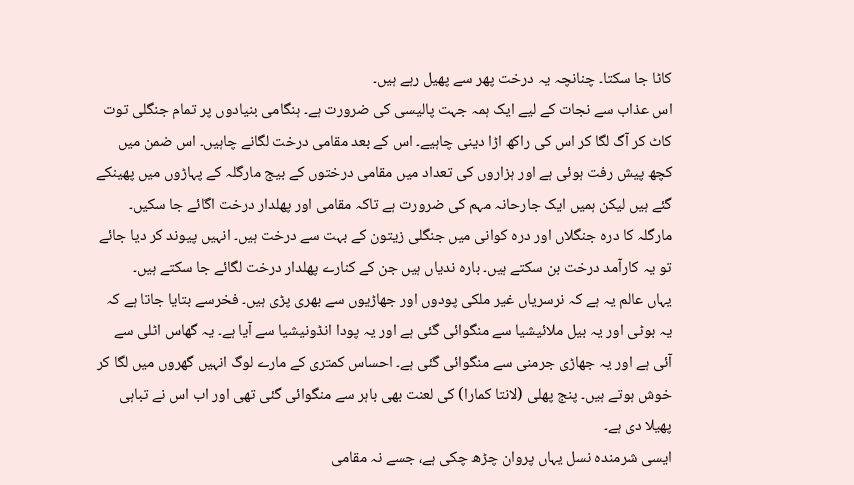کاٹا جا سکتا۔ چنانچہ یہ درخت پھر سے پھیل رہے ہیں۔
اس عذاب سے نجات کے لیے ایک ہمہ جہت پالیسی کی ضرورت ہے۔ ہنگامی بنیادوں پر تمام جنگلی توت کاٹ کر آگ لگا کر اس کی راکھ اڑا دینی چاہیے۔ اس کے بعد مقامی درخت لگانے چاہیں۔ اس ضمن میں کچھ پیش رفت ہوئی ہے اور ہزاروں کی تعداد میں مقامی درختوں کے بیج مارگلہ کے پہاڑوں میں پھینکے گئے ہیں لیکن ہمیں ایک جارحانہ مہم کی ضرورت ہے تاکہ مقامی اور پھلدار درخت اگائے جا سکیں۔ مارگلہ کا درہ جنگلاں اور درہ کوانی میں جنگلی زیتون کے بہت سے درخت ہیں۔ انہیں پیوند کر دیا جائے تو یہ کارآمد درخت بن سکتے ہیں۔ بارہ ندیاں ہیں جن کے کنارے پھلدار درخت لگائے جا سکتے ہیں۔
یہاں عالم یہ ہے کہ نرسریاں غیر ملکی پودوں اور جھاڑیوں سے بھری پڑی ہیں۔ فخرسے بتایا جاتا ہے کہ یہ بوٹی اور یہ بیل ملائیشیا سے منگوائی گئی ہے اور یہ پودا انڈونیشیا سے آیا ہے۔ یہ گھاس اٹلی سے آئی ہے اور یہ جھاڑی جرمنی سے منگوائی گئی ہے۔ احساس کمتری کے مارے لوگ انہیں گھروں میں لگا کر خوش ہوتے ہیں۔ پنج پھلی (لانتا کمارا) کی لعنت بھی باہر سے منگوائی گئی تھی اور اب اس نے تباہی پھیلا دی ہے۔
ایسی شرمندہ نسل یہاں پروان چڑھ چکی ہے، جسے نہ مقامی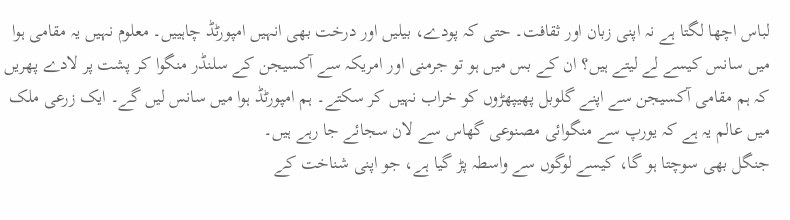لباس اچھا لگتا ہے نہ اپنی زبان اور ثقافت۔ حتی کہ پودے، بیلیں اور درخت بھی انہیں امپورٹڈ چاہییں۔ معلوم نہیں یہ مقامی ہوا میں سانس کیسے لے لیتے ہیں؟ ان کے بس میں ہو تو جرمنی اور امریکہ سے آکسیجن کے سلنڈر منگوا کر پشت پر لادے پھریں کہ ہم مقامی آکسیجن سے اپنے گلوبل پھیپھڑوں کو خراب نہیں کر سکتے۔ ہم امپورٹڈ ہوا میں سانس لیں گے۔ ایک زرعی ملک میں عالم یہ ہے کہ یورپ سے منگوائی مصنوعی گھاس سے لان سجائے جا رہے ہیں۔
جنگل بھی سوچتا ہو گا، کیسے لوگوں سے واسطہ پڑ گیا ہے، جو اپنی شناخت کے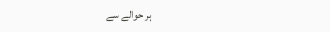ہر حوالے سے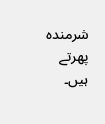شرمندہ پھرتے ہیں۔